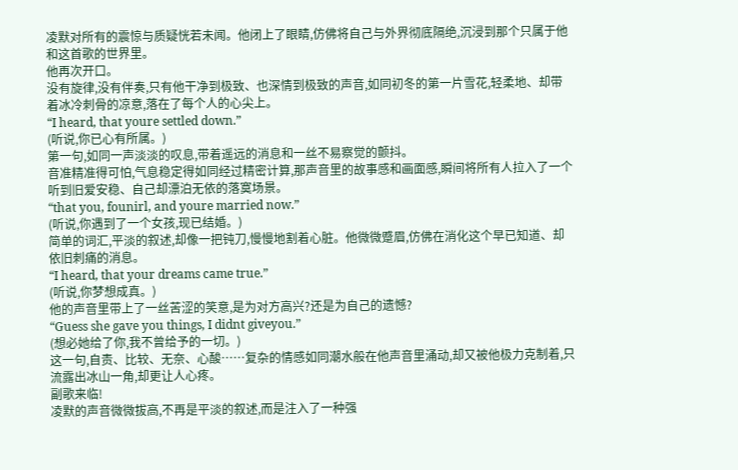凌默对所有的震惊与质疑恍若未闻。他闭上了眼睛,仿佛将自己与外界彻底隔绝,沉浸到那个只属于他和这首歌的世界里。
他再次开口。
没有旋律,没有伴奏,只有他干净到极致、也深情到极致的声音,如同初冬的第一片雪花,轻柔地、却带着冰冷刺骨的凉意,落在了每个人的心尖上。
“I heard, that youre settled down.”
(听说,你已心有所属。)
第一句,如同一声淡淡的叹息,带着遥远的消息和一丝不易察觉的颤抖。
音准精准得可怕,气息稳定得如同经过精密计算,那声音里的故事感和画面感,瞬间将所有人拉入了一个听到旧爱安稳、自己却漂泊无依的落寞场景。
“that you, founirl, and youre married now.”
(听说,你遇到了一个女孩,现已结婚。)
简单的词汇,平淡的叙述,却像一把钝刀,慢慢地割着心脏。他微微蹙眉,仿佛在消化这个早已知道、却依旧刺痛的消息。
“I heard, that your dreams came true.”
(听说,你梦想成真。)
他的声音里带上了一丝苦涩的笑意,是为对方高兴?还是为自己的遗憾?
“Guess she gave you things, I didnt giveyou.”
(想必她给了你,我不曾给予的一切。)
这一句,自责、比较、无奈、心酸……复杂的情感如同潮水般在他声音里涌动,却又被他极力克制着,只流露出冰山一角,却更让人心疼。
副歌来临!
凌默的声音微微拔高,不再是平淡的叙述,而是注入了一种强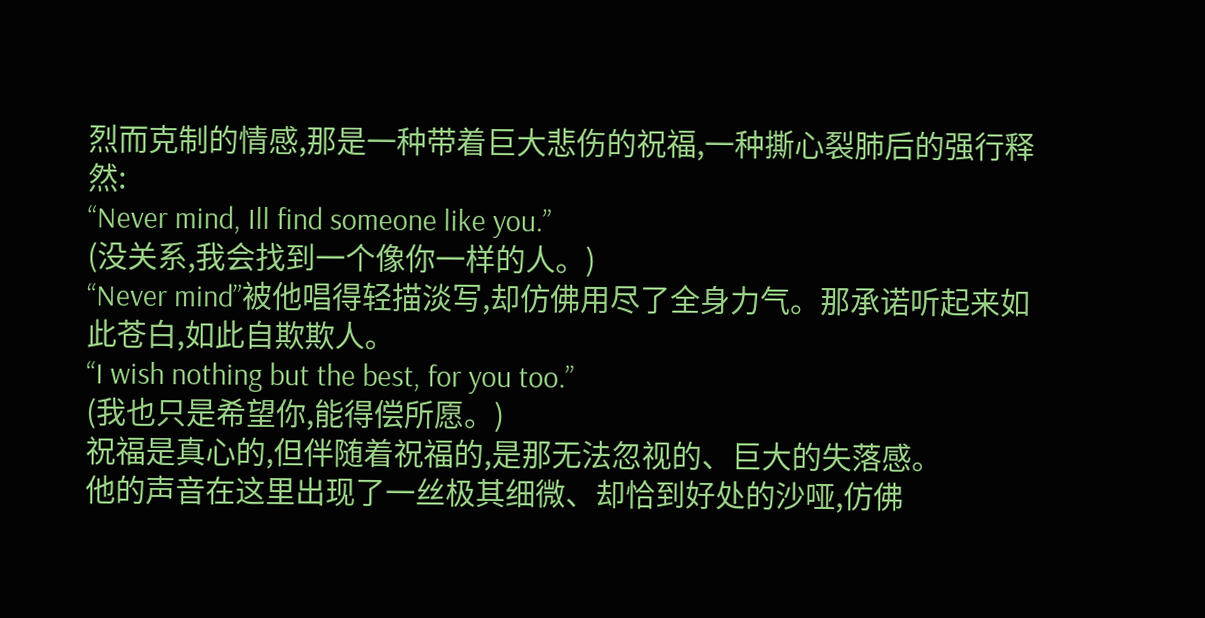烈而克制的情感,那是一种带着巨大悲伤的祝福,一种撕心裂肺后的强行释然:
“Never mind, Ill find someone like you.”
(没关系,我会找到一个像你一样的人。)
“Never mind”被他唱得轻描淡写,却仿佛用尽了全身力气。那承诺听起来如此苍白,如此自欺欺人。
“I wish nothing but the best, for you too.”
(我也只是希望你,能得偿所愿。)
祝福是真心的,但伴随着祝福的,是那无法忽视的、巨大的失落感。
他的声音在这里出现了一丝极其细微、却恰到好处的沙哑,仿佛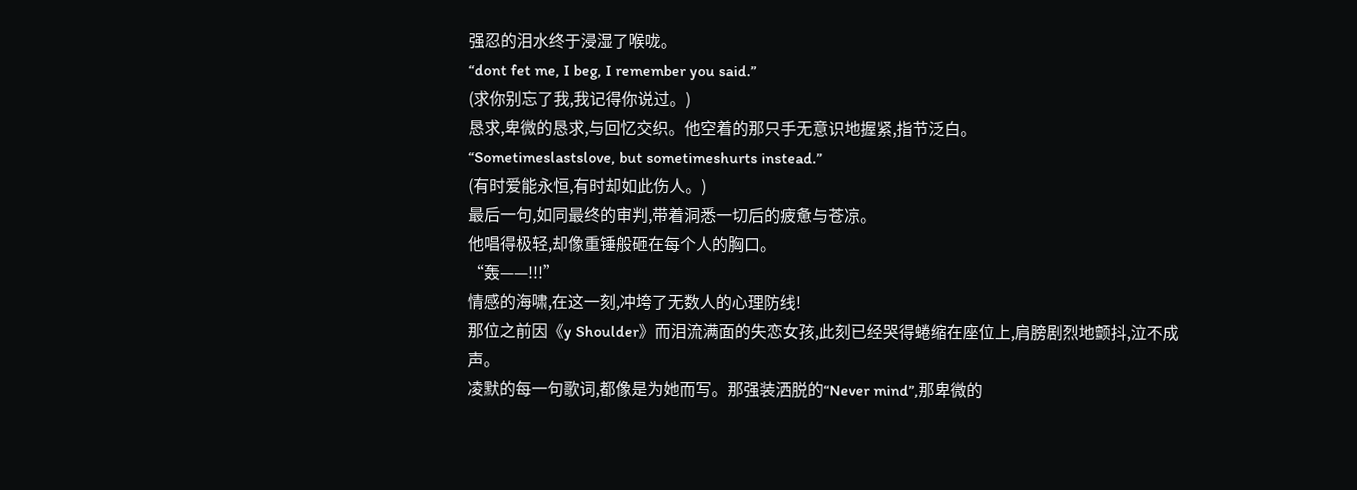强忍的泪水终于浸湿了喉咙。
“dont fet me, I beg, I remember you said.”
(求你别忘了我,我记得你说过。)
恳求,卑微的恳求,与回忆交织。他空着的那只手无意识地握紧,指节泛白。
“Sometimeslastslove, but sometimeshurts instead.”
(有时爱能永恒,有时却如此伤人。)
最后一句,如同最终的审判,带着洞悉一切后的疲惫与苍凉。
他唱得极轻,却像重锤般砸在每个人的胸口。
“轰——!!!”
情感的海啸,在这一刻,冲垮了无数人的心理防线!
那位之前因《y Shoulder》而泪流满面的失恋女孩,此刻已经哭得蜷缩在座位上,肩膀剧烈地颤抖,泣不成声。
凌默的每一句歌词,都像是为她而写。那强装洒脱的“Never mind”,那卑微的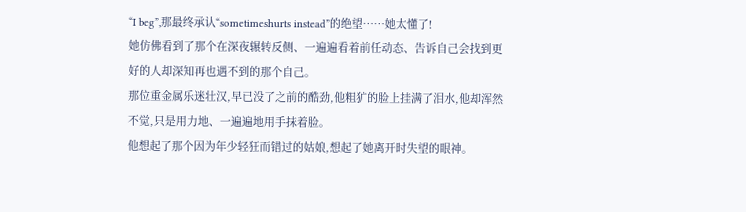“I beg”,那最终承认“sometimeshurts instead”的绝望……她太懂了!
她仿佛看到了那个在深夜辗转反侧、一遍遍看着前任动态、告诉自己会找到更好的人却深知再也遇不到的那个自己。
那位重金属乐迷壮汉,早已没了之前的酷劲,他粗犷的脸上挂满了泪水,他却浑然不觉,只是用力地、一遍遍地用手抹着脸。
他想起了那个因为年少轻狂而错过的姑娘,想起了她离开时失望的眼神。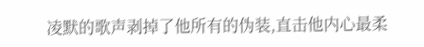凌默的歌声剥掉了他所有的伪装,直击他内心最柔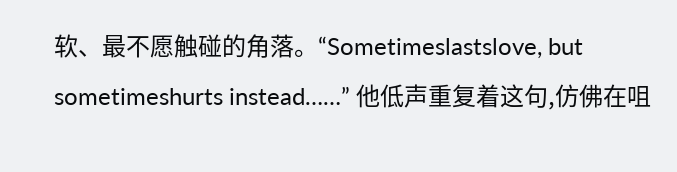软、最不愿触碰的角落。“Sometimeslastslove, but sometimeshurts instead……” 他低声重复着这句,仿佛在咀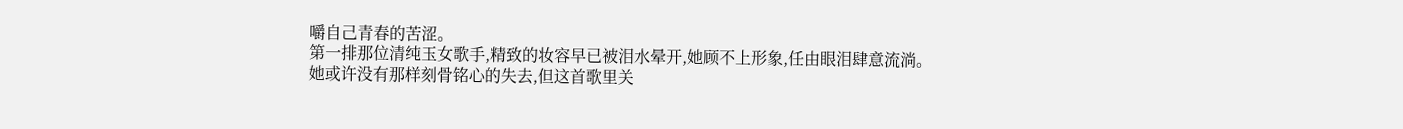嚼自己青春的苦涩。
第一排那位清纯玉女歌手,精致的妆容早已被泪水晕开,她顾不上形象,任由眼泪肆意流淌。
她或许没有那样刻骨铭心的失去,但这首歌里关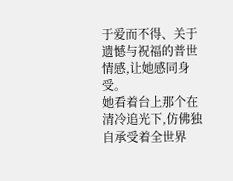于爱而不得、关于遗憾与祝福的普世情感,让她感同身受。
她看着台上那个在清冷追光下,仿佛独自承受着全世界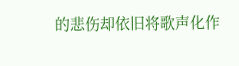的悲伤却依旧将歌声化作